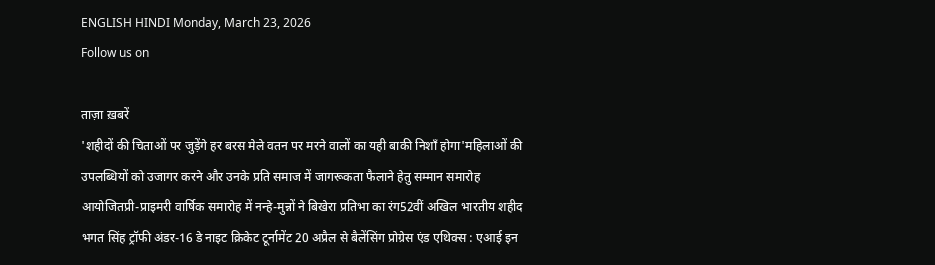ENGLISH HINDI Monday, March 23, 2026
Follow us on

ताज़ा ख़बरें
'शहीदों की चिताओं पर जुड़ेंगे हर बरस मेले वतन पर मरने वालों का यही बाकी निशाँ होगा'महिलाओं की उपलब्धियों को उजागर करने और उनके प्रति समाज में जागरूकता फैलाने हेतु सम्मान समारोह आयोजितप्री-प्राइमरी वार्षिक समारोह में नन्हे-मुन्नों ने बिखेरा प्रतिभा का रंग52वीं अखिल भारतीय शहीद भगत सिंह ट्रॉफी अंडर-16 डे नाइट क्रिकेट टूर्नामेंट 20 अप्रैल से बैलेंसिंग प्रोग्रेस एंड एथिक्स : एआई इन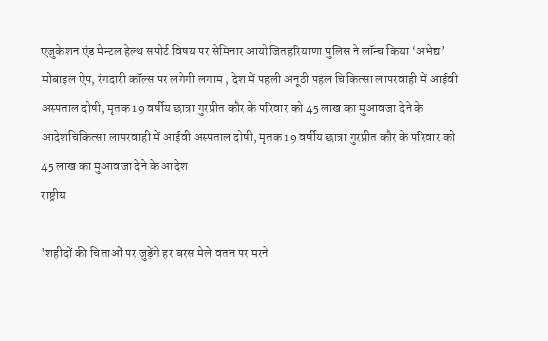एजुकेशन एंड मेन्टल हेल्थ सपोर्ट विषय पर सेमिनार आयोजितहरियाणा पुलिस ने लॉन्च किया ‘अभेद्य’ मोबाइल ऐप, रंगदारी कॉल्स पर लगेगी लगाम , देश में पहली अनूठी पहल चिकित्सा लापरवाही में आईवी अस्पताल दोषी, मृतक 19 वर्षीय छात्रा गुरप्रीत कौर के परिवार को 45 लाख का मुआवजा देने के आदेशचिकित्सा लापरवाही में आईवी अस्पताल दोषी, मृतक 19 वर्षीय छात्रा गुरप्रीत कौर के परिवार को 45 लाख का मुआवजा देने के आदेश
राष्ट्रीय

'शहीदों की चिताओं पर जुड़ेंगे हर बरस मेले वतन पर मरने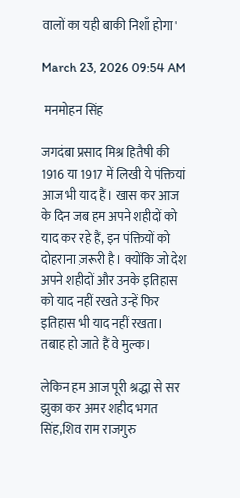वालों का यही बाकी निशाँ होगा'

March 23, 2026 09:54 AM

 मनमोहन सिंह

जगदंबा प्रसाद मिश्र हितैषी की 1916 या 1917 में लिखी ये पंक्तियां आज भी याद हैं। खास कर आज के दिन जब हम अपने शहीदों को याद कर रहे हैं, इन पंक्तियों को दोहराना ज़रूरी है। क्योंकि जो देश अपने शहीदों और उनके इतिहास को याद नहीं रखते उन्हें फिर इतिहास भी याद नहीं रखता। तबाह हो जाते हैं वे मुल्क।

लेकिन हम आज पूरी श्रद्धा से सर झुका कर अमर शहीद भगत सिंह,शिव राम राजगुरु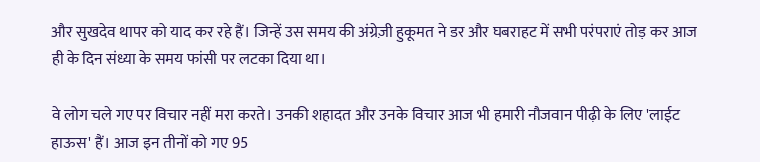और सुखदेव थापर को याद कर रहे हैं। जिन्हें उस समय की अंग्रेज़ी हुकूमत ने डर और घबराहट में सभी परंपराएं तोड़ कर आज ही के दिन संध्या के समय फांसी पर लटका दिया था।

वे लोग चले गए पर विचार नहीं मरा करते। उनकी शहादत और उनके विचार आज भी हमारी नौजवान पीढ़ी के लिए 'लाईट हाऊस' हैं। आज इन तीनों को गए 95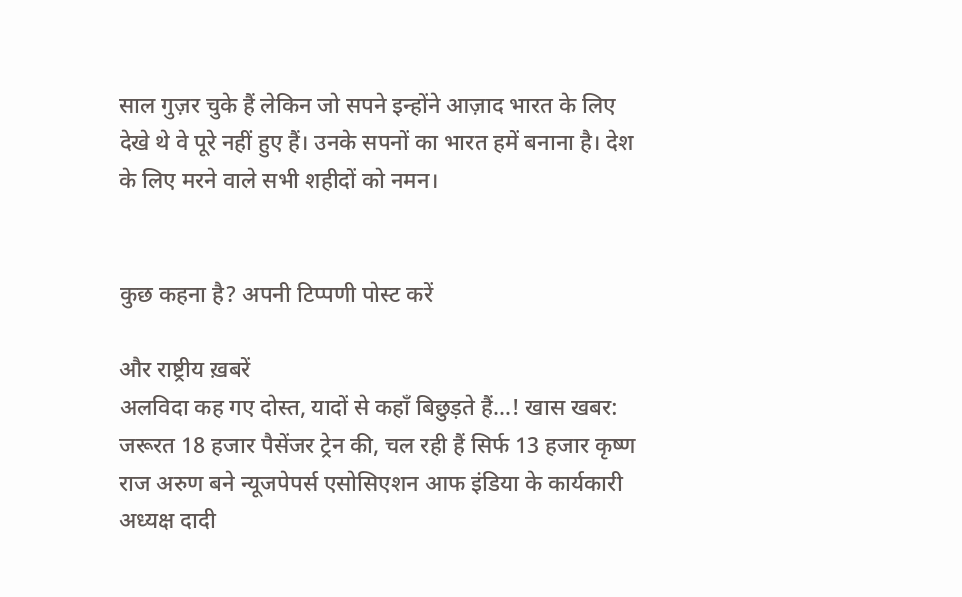साल गुज़र चुके हैं लेकिन जो सपने इन्होंने आज़ाद भारत के लिए देखे थे वे पूरे नहीं हुए हैं। उनके सपनों का भारत हमें बनाना है। देश के लिए मरने वाले सभी शहीदों को नमन।


कुछ कहना है? अपनी टिप्पणी पोस्ट करें

और राष्ट्रीय ख़बरें
अलविदा कह गए दोस्त, यादों से कहाँ बिछुड़ते हैं…! खास खबर: जरूरत 18 हजार पैसेंजर ट्रेन की, चल रही हैं सिर्फ 13 हजार कृष्ण राज अरुण बने न्यूजपेपर्स एसोसिएशन आफ इंडिया के कार्यकारी अध्यक्ष दादी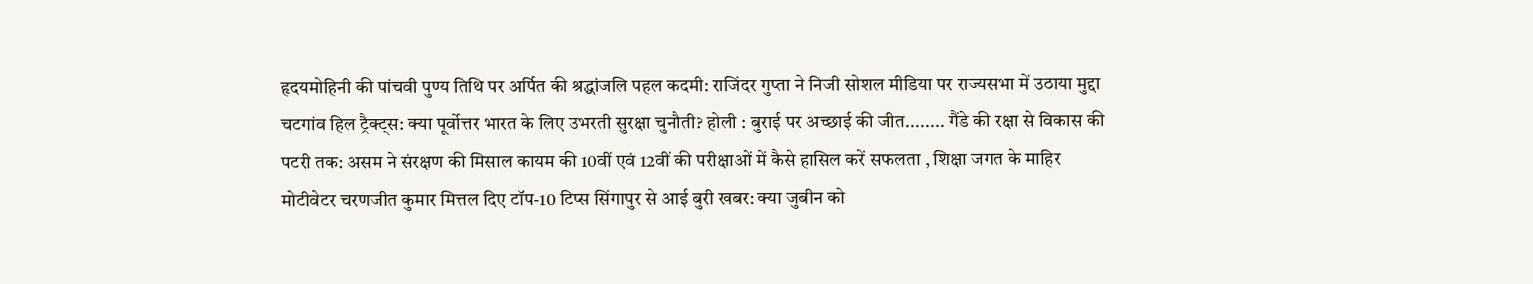हृदयमोहिनी की पांचवी पुण्य तिथि पर अर्पित की श्रद्धांजलि पहल कदमी: राजिंदर गुप्ता ने निजी सोशल मीडिया पर राज्यसभा में उठाया मुद्दा चटगांव हिल ट्रैक्ट्स: क्या पूर्वोत्तर भारत के लिए उभरती सुरक्षा चुनौती? होली : बुराई पर अच्छाई की जीत........ गैंडे की रक्षा से विकास की पटरी तक: असम ने संरक्षण की मिसाल कायम की 10वीं एवं 12वीं की परीक्षाओं में कैसे हासिल करें सफलता , शिक्षा जगत के माहिर मोटीवेटर चरणजीत कुमार मित्तल दिए टॉप-10 टिप्स सिंगापुर से आई बुरी खबर: क्या जुबीन को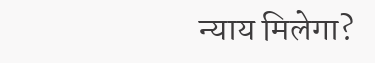न्याय मिलेगा?